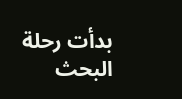بدأت رحلة البحث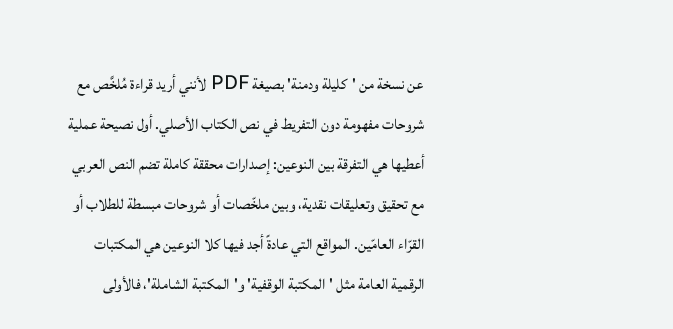عن نسخة من 'كليلة ودمنة' بصيغة PDF لأنني أريد قراءة مُلخَّص مع شروحات مفهومة دون التفريط في نص الكتاب الأصلي. أول نصيحة عملية أعطيها هي التفرقة بين النوعين: إصدارات محققة كاملة تضم النص العربي مع تحقيق وتعليقات نقدية، وبين ملخّصات أو شروحات مبسطة للطلاب أو القرّاء العامّين. المواقع التي عادةً أجد فيها كلا النوعين هي المكتبات الرقمية العامة مثل 'المكتبة الوقفية' و'المكتبة الشاملة'، فالأولى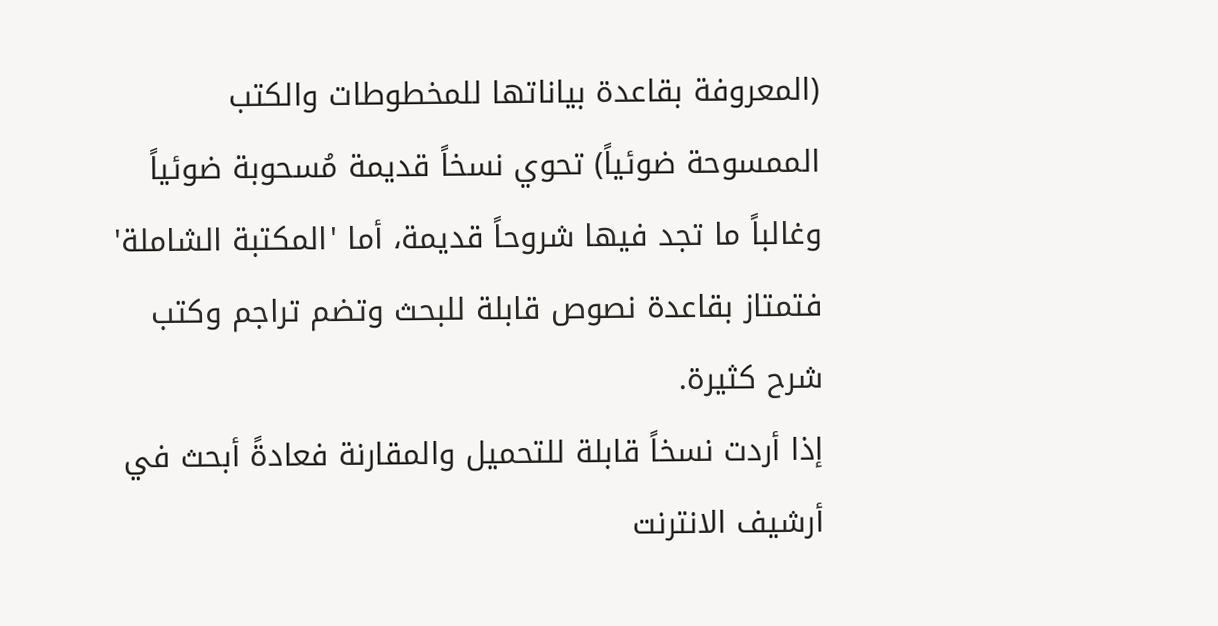(المعروفة بقاعدة بياناتها للمخطوطات والكتب الممسوحة ضوئياً) تحوي نسخاً قديمة مُسحوبة ضوئياً وغالباً ما تجد فيها شروحاً قديمة، أما 'المكتبة الشاملة' فتمتاز بقاعدة نصوص قابلة للبحث وتضم تراجم وكتب شرح كثيرة.
إذا أردت نسخاً قابلة للتحميل والمقارنة فعادةً أبحث في أرشيف الانترنت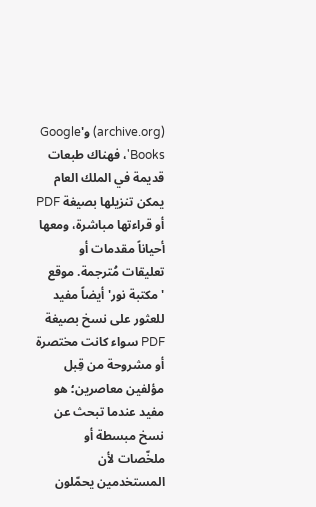(archive.org) و'Google Books'، فهناك طبعات قديمة في الملك العام يمكن تنزيلها بصيغة PDF أو قراءتها مباشرة، ومعها أحياناً مقدمات أو تعليقات مُترجمة. موقع 'مكتبة نور' أيضاً مفيد للعثور على نسخ بصيغة PDF سواء كانت مختصرة أو مشروحة من قِبل مؤلفين معاصرين؛ هو مفيد عندما تبحث عن نسخ مبسطة أو ملخّصات لأن المستخدمين يحمّلون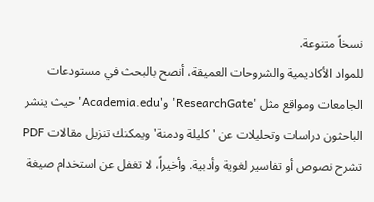نسخاً متنوعة.
للمواد الأكاديمية والشروحات العميقة، أنصح بالبحث في مستودعات الجامعات ومواقع مثل 'ResearchGate' و'Academia.edu' حيث ينشر الباحثون دراسات وتحليلات عن 'كليلة ودمنة' ويمكنك تنزيل مقالات PDF تشرح نصوص أو تفاسير لغوية وأدبية. وأخيراً، لا تغفل عن استخدام صيغة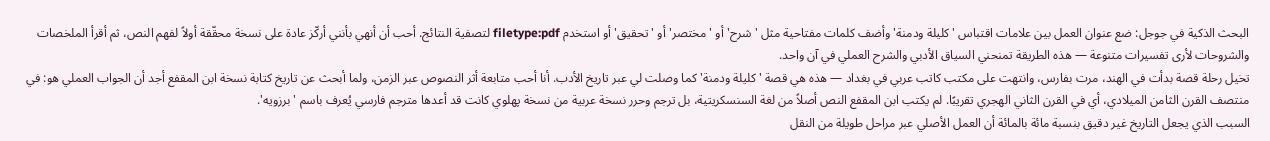البحث الذكية في جوجل: ضع عنوان العمل بين علامات اقتباس 'كليلة ودمنة' وأضف كلمات مفتاحية مثل 'شرح' أو 'مختصر' أو 'تحقيق' أو استخدم filetype:pdf لتصفية النتائج. أحب أن أنهي بأنني أركّز عادة على نسخة محقّقة أولاً لفهم النص، ثم أقرأ الملخصات والشروحات لأرى تفسيرات متنوعة — هذه الطريقة تمنحني السياق الأدبي والشرح العملي في آن واحد.
تخيل رحلة قصة بدأت في الهند، مرت بفارس، وانتهت على مكتب كاتب عربي في بغداد — هذه هي قصة 'كليلة ودمنة' كما وصلت لي عبر تاريخ الأدب. أنا أحب متابعة أثر النصوص عبر الزمن، ولما أبحث عن تاريخ كتابة نسخة ابن المقفع أجد أن الجواب العملي هو: في منتصف القرن الثامن الميلادي، أي في القرن الثاني الهجري تقريبًا. لم يكتب ابن المقفع النص أصلاً من لغة السنسكريتية، بل ترجم وحرر نسخة عربية من نسخة پهلوي كانت قد أعدها مترجم فارسي يُعرف باسم 'برزويه'.
السبب الذي يجعل التاريخ غير دقيق بنسبة مائة بالمائة أن العمل الأصلي عبر مراحل طويلة من النقل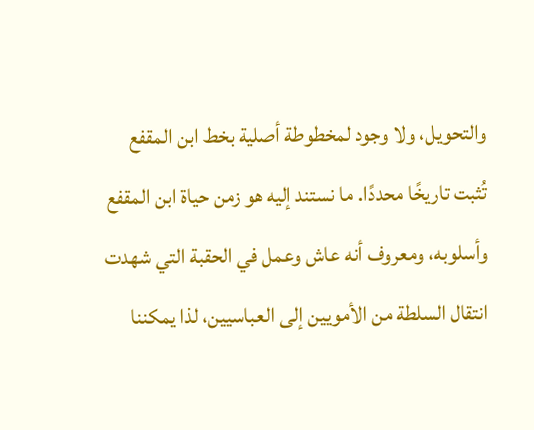والتحويل، ولا وجود لمخطوطة أصلية بخط ابن المقفع تُثبت تاريخًا محددًا. ما نستند إليه هو زمن حياة ابن المقفع وأسلوبه، ومعروف أنه عاش وعمل في الحقبة التي شهدت انتقال السلطة من الأمويين إلى العباسيين، لذا يمكننا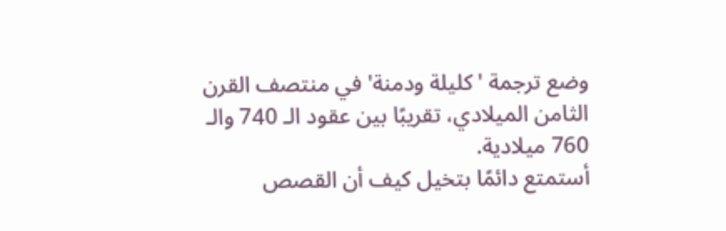وضع ترجمة 'كليلة ودمنة' في منتصف القرن الثامن الميلادي، تقريبًا بين عقود الـ 740 والـ 760 ميلادية.
أستمتع دائمًا بتخيل كيف أن القصص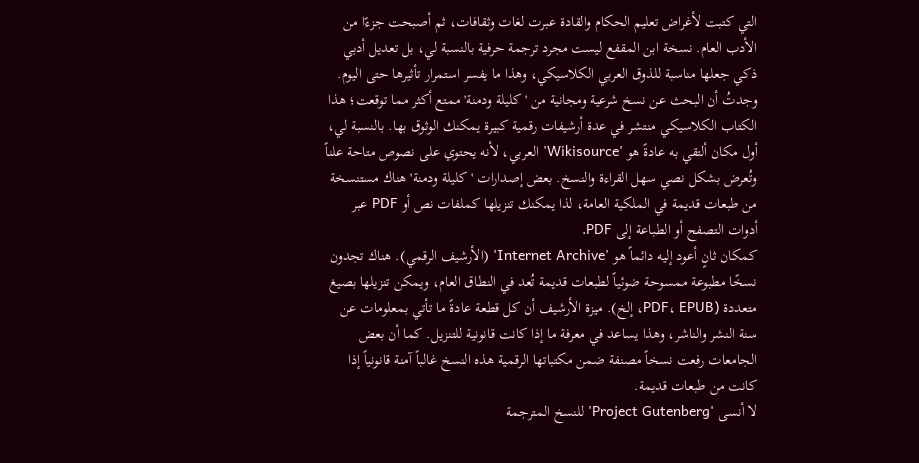التي كتبت لأغراض تعليم الحكام والقادة عبرت لغات وثقافات، ثم أصبحت جزءًا من الأدب العام. نسخة ابن المقفع ليست مجرد ترجمة حرفية بالنسبة لي، بل تعديل أدبي ذكي جعلها مناسبة للذوق العربي الكلاسيكي، وهذا ما يفسر استمرار تأثيرها حتى اليوم.
وجدتُ أن البحث عن نسخ شرعية ومجانية من 'كليلة ودمنة' ممتع أكثر مما توقعت؛ هذا الكتاب الكلاسيكي منتشر في عدة أرشيفات رقمية كبيرة يمكنك الوثوق بها. بالنسبة لي، أول مكان ألتقي به عادةً هو 'Wikisource' العربي، لأنه يحتوي على نصوص متاحة علناً وتُعرض بشكل نصي سهل القراءة والنسخ. بعض إصدارات 'كليلة ودمنة' هناك مستنسخة من طبعات قديمة في الملكية العامة، لذا يمكنك تنزيلها كملفات نص أو PDF عبر أدوات التصفح أو الطباعة إلى PDF.
كمكان ثانٍ أعود إليه دائماً هو 'Internet Archive' (الأرشيف الرقمي). هناك تجدون نسخًا مطبوعة ممسوحة ضوئياً لطبعات قديمة تُعد في النطاق العام، ويمكن تنزيلها بصيغ متعددة (PDF، EPUB، إلخ). ميزة الأرشيف أن كل قطعة عادةً ما تأتي بمعلومات عن سنة النشر والناشر، وهذا يساعد في معرفة ما إذا كانت قانونية للتنزيل. كما أن بعض الجامعات رفعت نسخاً مصنفة ضمن مكتباتها الرقمية هذه النسخ غالباً آمنة قانونياً إذا كانت من طبعات قديمة.
لا أنسى 'Project Gutenberg' للنسخ المترجمة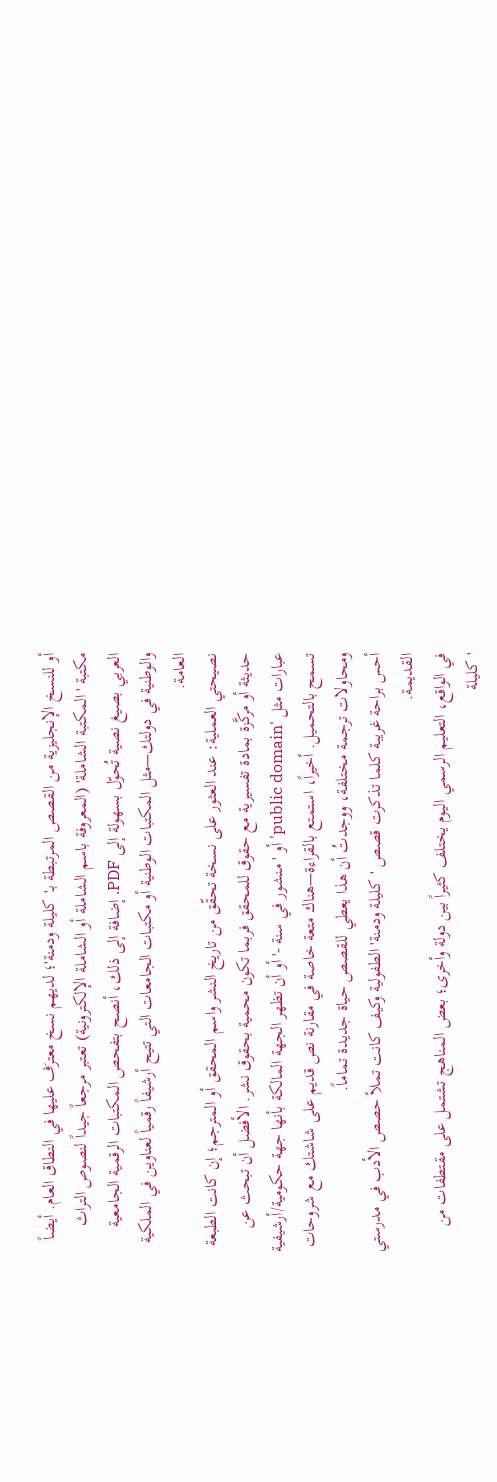أو للنسخ الإنجليزية من القصص المرتبطة بـ'كليلة ودمنة'؛ لديهم نسخ معترَف عليها في النطاق العام. أيضاً مكتبة 'المكتبة الشاملة' (المعروفة باسم الشاملة أو الشاملة الإلكترونية) تعتبر مرجعاً جيداً لنصوص التراث العربي بصيغ نصية تُحوّل بسهولة إلى PDF. إضافة إلى ذلك، أنصح بتفحص المكتبات الرقمية الجامعية والوطنية في دولتك—مثل المكتبات الوطنية أو مكتبات الجامعات التي تتيح أرشيفاً رقمياً لعناوين في الملكية العامة.
نصيحتي العملية: عند العثور على نسخة تحقّق من تاريخ النشر واسم المحقق أو المترجم؛ إن كانت الطبعة حديثة أو مركَّزة بمادة تفسيرية مع حقوق للمحقق فربما تكون محمية بحقوق نشر. الأفضل أن تبحث عن عبارات مثل 'public domain' أو 'منشور في سنة -' أو أن تظهر الجهة المالكة بأنها جهة حكومية/أرشيفية تسمح بالتحميل. أخيراً، استمتع بالقراءة—هناك متعة خاصة في مقارنة نص قديم على شاشتك مع شروحات ومحاولات ترجمة مختلفة، ووجدتُ أن هذا يعطي للقصص حياة جديدة تماماً.
أحس براحة غريبة كلما تذكرت قصص 'كليلة ودمنة' الطفولية وكيف كانت تملأ حصص الأدب في مدرستي القديمة.
في الواقع، التعليم الرسمي اليوم يختلف كثيراً بين دولة وأخرى؛ بعض المناهج تشتمل على مقتطفات من 'كليلة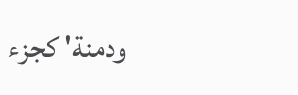ودمنة' كجزء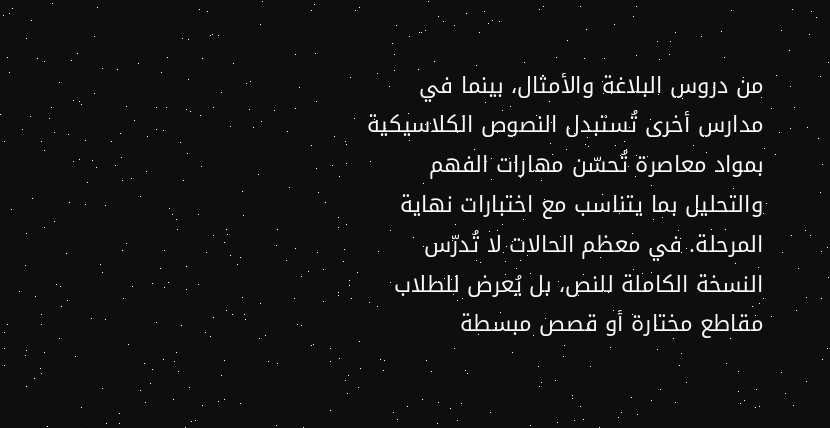من دروس البلاغة والأمثال، بينما في مدارس أخرى تُستبدل النصوص الكلاسيكية بمواد معاصرة تُحسّن مهارات الفهم والتحليل بما يتناسب مع اختبارات نهاية المرحلة. في معظم الحالات لا تُدرّس النسخة الكاملة للنص، بل يُعرض للطلاب مقاطع مختارة أو قصص مبسطة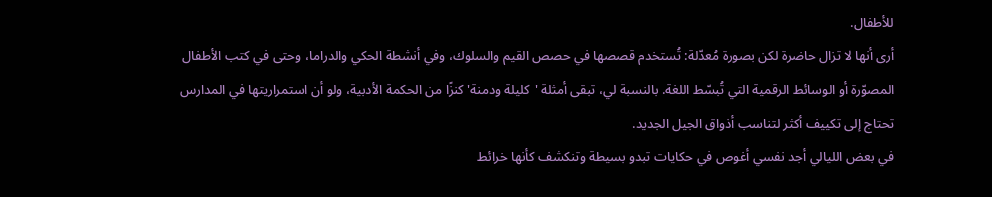للأطفال.
أرى أنها لا تزال حاضرة لكن بصورة مُعدّلة: تُستخدم قصصها في حصص القيم والسلوك، وفي أنشطة الحكي والدراما، وحتى في كتب الأطفال المصوّرة أو الوسائط الرقمية التي تُبسّط اللغة. بالنسبة لي، تبقى أمثلة 'كليلة ودمنة' كنزًا من الحكمة الأدبية، ولو أن استمراريتها في المدارس تحتاج إلى تكييف أكثر لتناسب أذواق الجيل الجديد.
في بعض الليالي أجد نفسي أغوص في حكايات تبدو بسيطة وتنكشف كأنها خرائط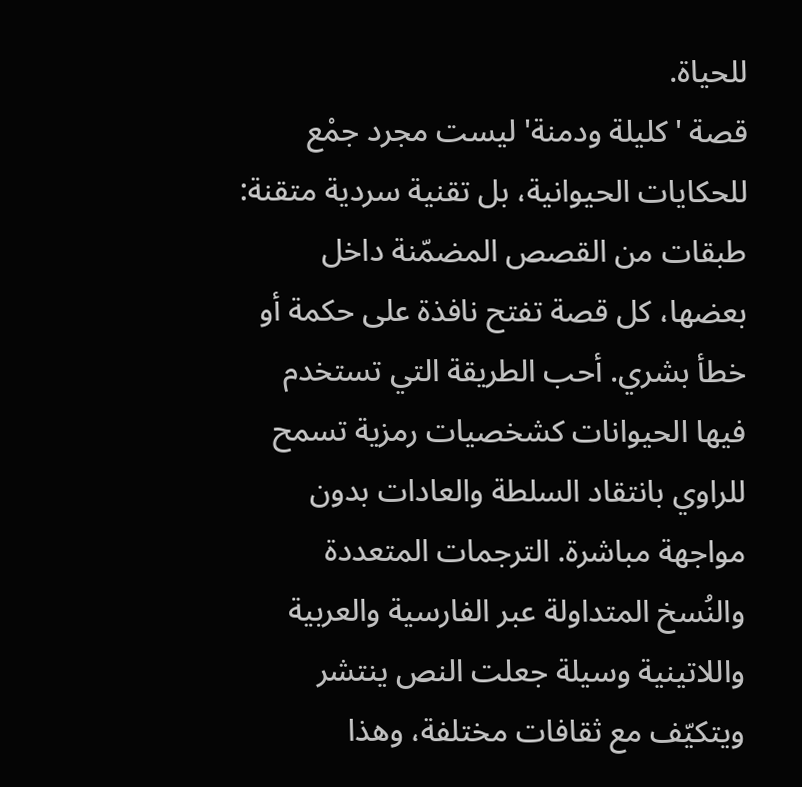للحياة.
قصة 'كليلة ودمنة' ليست مجرد جمْع للحكايات الحيوانية، بل تقنية سردية متقنة: طبقات من القصص المضمّنة داخل بعضها، كل قصة تفتح نافذة على حكمة أو خطأ بشري. أحب الطريقة التي تستخدم فيها الحيوانات كشخصيات رمزية تسمح للراوي بانتقاد السلطة والعادات بدون مواجهة مباشرة. الترجمات المتعددة والنُسخ المتداولة عبر الفارسية والعربية واللاتينية وسيلة جعلت النص ينتشر ويتكيّف مع ثقافات مختلفة، وهذا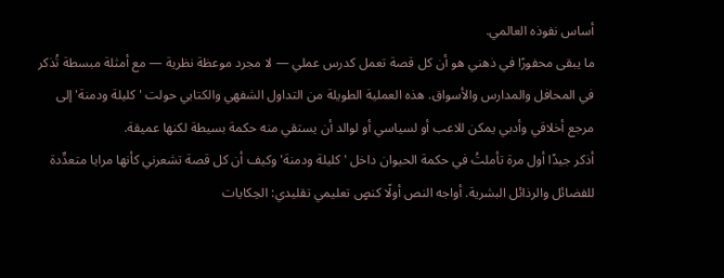أساس نفوذه العالمي.
ما يبقى محفورًا في ذهني هو أن كل قصة تعمل كدرس عملي — لا مجرد موعظة نظرية — مع أمثلة مبسطة تُذكر في المحافل والمدارس والأسواق. هذه العملية الطويلة من التداول الشفهي والكتابي حولت 'كليلة ودمنة' إلى مرجع أخلاقي وأدبي يمكن للاعب أو لسياسي أو لوالد أن يستقي منه حكمة بسيطة لكنها عميقة.
أذكر جيدًا أول مرة تأملتُ في حكمة الحيوان داخل 'كليلة ودمنة' وكيف أن كل قصة تشعرني كأنها مرايا متعدِّدة للفضائل والرذائل البشرية. أواجه النص أولًا كنصٍ تعليمي تقليدي: الحِكايات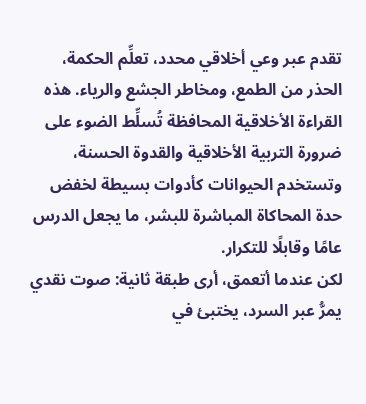تقدم عبر وعي أخلاقي محدد، تعلِّم الحكمة، الحذر من الطمع، ومخاطر الجشع والرياء. هذه القراءة الأخلاقية المحافظة تُسلِّط الضوء على ضرورة التربية الأخلاقية والقدوة الحسنة، وتستخدم الحيوانات كأدوات بسيطة لخفض حدة المحاكاة المباشرة للبشر، ما يجعل الدرس عامًا وقابلًا للتكرار.
لكن عندما أتعمق، أرى طبقة ثانية: صوت نقدي يمرُّ عبر السرد، يختبئ في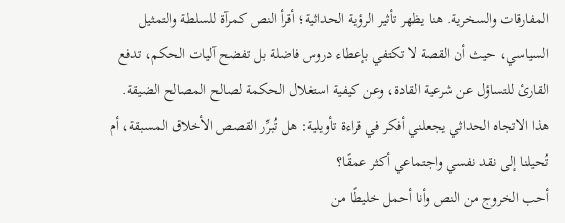المفارقات والسخرية. هنا يظهر تأثير الرؤية الحداثية؛ أقرأ النص كمرآة للسلطة والتمثيل السياسي، حيث أن القصة لا تكتفي بإعطاء دروس فاضلة بل تفضح آليات الحكم، تدفع القارئ للتساؤل عن شرعية القادة، وعن كيفية استغلال الحكمة لصالح المصالح الضيقة. هذا الاتجاه الحداثي يجعلني أفكر في قراءة تأويلية: هل تُبرِّر القصص الأخلاق المسبقة، أم تُحيلنا إلى نقد نفسي واجتماعي أكثر عمقًا؟
أحب الخروج من النص وأنا أحمل خليطًا من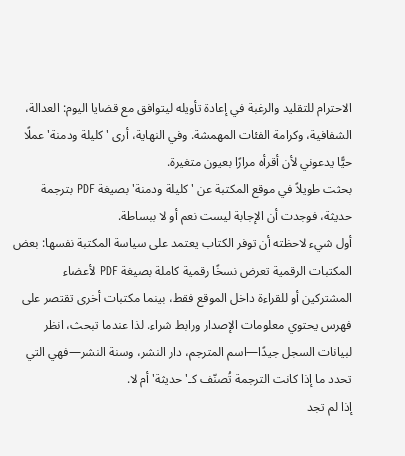الاحترام للتقليد والرغبة في إعادة تأويله ليتوافق مع قضايا اليوم: العدالة، الشفافية، وكرامة الفئات المهمشة. وفي النهاية، أرى 'كليلة ودمنة' عملًا حيًّا يدعوني لأن أقرأه مرارًا بعيون متغيرة.
بحثت طويلاً في موقع المكتبة عن 'كليلة ودمنة' بصيغة PDF بترجمة حديثة، فوجدت أن الإجابة ليست نعم أو لا ببساطة.
أول شيء لاحظته أن توفر الكتاب يعتمد على سياسة المكتبة نفسها: بعض المكتبات الرقمية تعرض نسخًا رقمية كاملة بصيغة PDF لأعضاء المشتركين أو للقراءة داخل الموقع فقط، بينما مكتبات أخرى تقتصر على فهرس يحتوي معلومات الإصدار ورابط شراء. لذا عندما تبحث، انظر لبيانات السجل جيدًا—اسم المترجم، دار النشر، وسنة النشر—فهي التي تحدد ما إذا كانت الترجمة تُصنّف كـ'حديثة' أم لا.
إذا لم تجد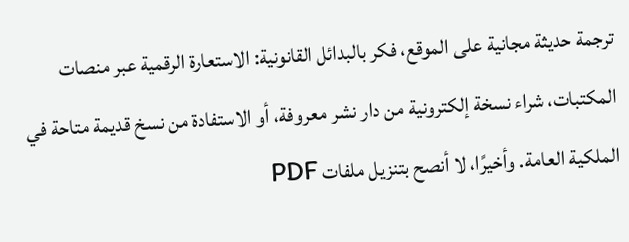ترجمة حديثة مجانية على الموقع، فكر بالبدائل القانونية: الاستعارة الرقمية عبر منصات المكتبات، شراء نسخة إلكترونية من دار نشر معروفة، أو الاستفادة من نسخ قديمة متاحة في الملكية العامة. وأخيرًا، لا أنصح بتنزيل ملفات PDF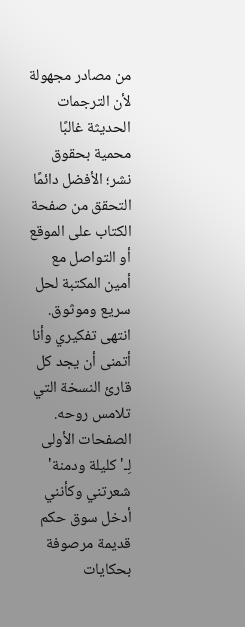من مصادر مجهولة لأن الترجمات الحديثة غالبًا محمية بحقوق نشر؛ الأفضل دائمًا التحقق من صفحة الكتاب على الموقع أو التواصل مع أمين المكتبة لحل سريع وموثوق. انتهى تفكيري وأنا أتمنى أن يجد كل قارئ النسخة التي تلامس روحه.
الصفحات الأولى لِـ'كليلة ودمنة' شعرتني وكأنني أدخل سوق حكم قديمة مرصوفة بحكايات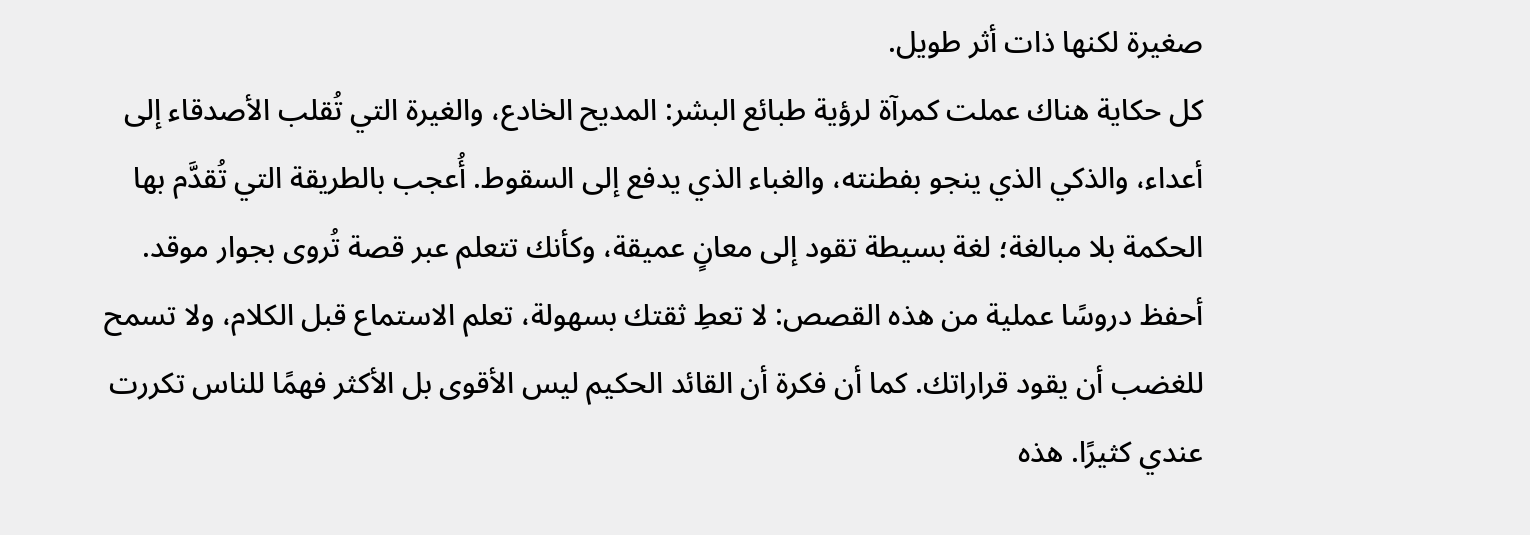صغيرة لكنها ذات أثر طويل.
كل حكاية هناك عملت كمرآة لرؤية طبائع البشر: المديح الخادع، والغيرة التي تُقلب الأصدقاء إلى أعداء، والذكي الذي ينجو بفطنته، والغباء الذي يدفع إلى السقوط. أُعجب بالطريقة التي تُقدَّم بها الحكمة بلا مبالغة؛ لغة بسيطة تقود إلى معانٍ عميقة، وكأنك تتعلم عبر قصة تُروى بجوار موقد.
أحفظ دروسًا عملية من هذه القصص: لا تعطِ ثقتك بسهولة، تعلم الاستماع قبل الكلام، ولا تسمح للغضب أن يقود قراراتك. كما أن فكرة أن القائد الحكيم ليس الأقوى بل الأكثر فهمًا للناس تكررت عندي كثيرًا. هذه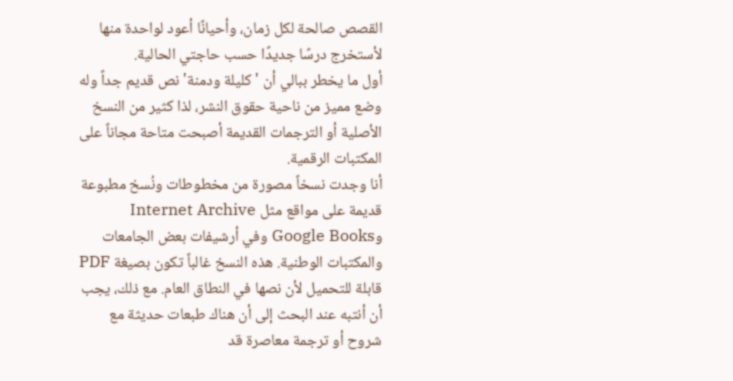القصص صالحة لكل زمان، وأحيانًا أعود لواحدة منها لأستخرج درسًا جديدًا حسب حاجتي الحالية.
أول ما يخطر ببالي أن 'كليلة ودمنة' نص قديم جداً وله وضع مميز من ناحية حقوق النشر، لذا كثير من النسخ الأصلية أو الترجمات القديمة أصبحت متاحة مجاناً على المكتبات الرقمية.
أنا وجدت نسخاً مصورة من مخطوطات ونُسخ مطبوعة قديمة على مواقع مثل Internet Archive وGoogle Books وفي أرشيفات بعض الجامعات والمكتبات الوطنية. هذه النسخ غالباً تكون بصيغة PDF قابلة للتحميل لأن نصها في النطاق العام. مع ذلك، يجب أن أنتبه عند البحث إلى أن هناك طبعات حديثة مع شروح أو ترجمة معاصرة قد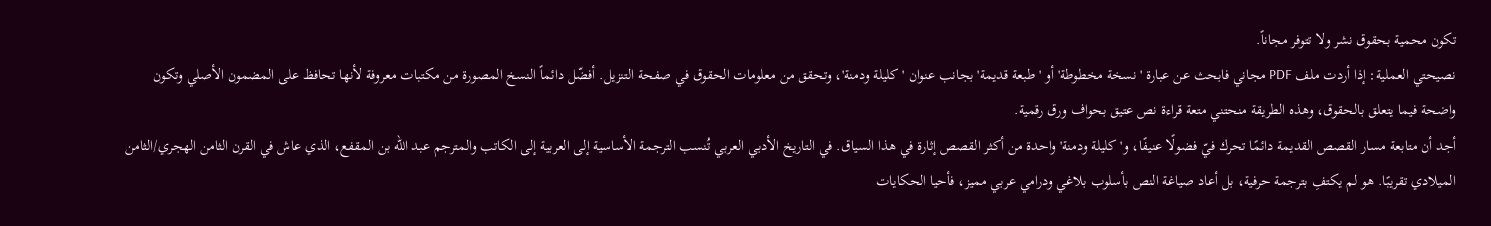تكون محمية بحقوق نشر ولا تتوفر مجاناً.
نصيحتي العملية: إذا أردت ملف PDF مجاني فابحث عن عبارة 'نسخة مخطوطة' أو 'طبعة قديمة' بجانب عنوان 'كليلة ودمنة'، وتحقق من معلومات الحقوق في صفحة التنزيل. أفضّل دائماً النسخ المصورة من مكتبات معروفة لأنها تحافظ على المضمون الأصلي وتكون واضحة فيما يتعلق بالحقوق، وهذه الطريقة منحتني متعة قراءة نص عتيق بحواف ورق رقمية.
أجد أن متابعة مسار القصص القديمة دائمًا تحرك فيّ فضولًا عنيفًا، و'كليلة ودمنة' واحدة من أكثر القصص إثارة في هذا السياق. في التاريخ الأدبي العربي تُنسب الترجمة الأساسية إلى العربية إلى الكاتب والمترجم عبد الله بن المقفع، الذي عاش في القرن الثامن الهجري/الثامن الميلادي تقريبًا. هو لم يكتفِ بترجمة حرفية، بل أعاد صياغة النص بأسلوب بلاغي ودرامي عربي مميز، فأحيا الحكايات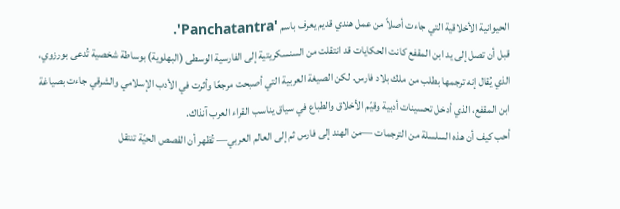الحيوانية الأخلاقية التي جاءت أصلاً من عمل هندي قديم يعرف باسم 'Panchatantra'.
قبل أن تصل إلى يد ابن المقفع كانت الحكايات قد انتقلت من السنسكريتية إلى الفارسية الوسطى (البهلوية) بوساطة شخصية تُدعى بورزوي، الذي يُقال إنه ترجمها بطلب من ملك بلاد فارس. لكن الصيغة العربية التي أصبحت مرجعًا وأثرت في الأدب الإسلامي والشرقي جاءت بصياغة ابن المقفع، الذي أدخل تحسينات أدبية وقيّم الأخلاق والطباع في سياق يناسب القراء العرب آنذاك.
أحب كيف أن هذه السلسلة من الترجمات —من الهند إلى فارس ثم إلى العالم العربي— تُظهر أن القصص الحيّة تنتقل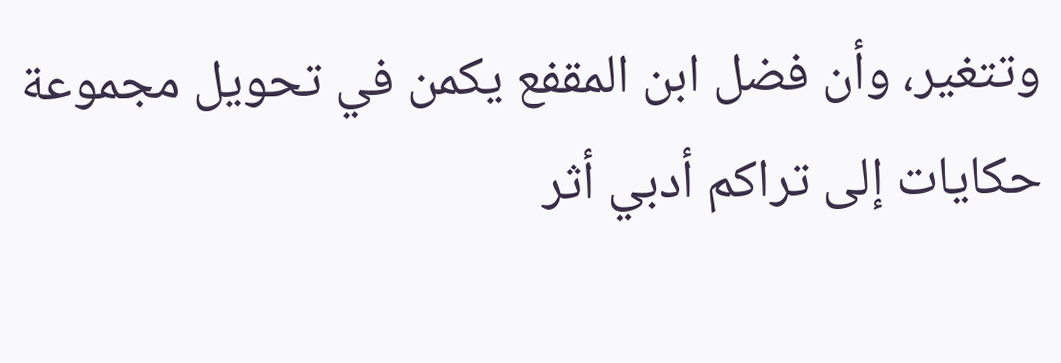وتتغير، وأن فضل ابن المقفع يكمن في تحويل مجموعة حكايات إلى تراكم أدبي أثر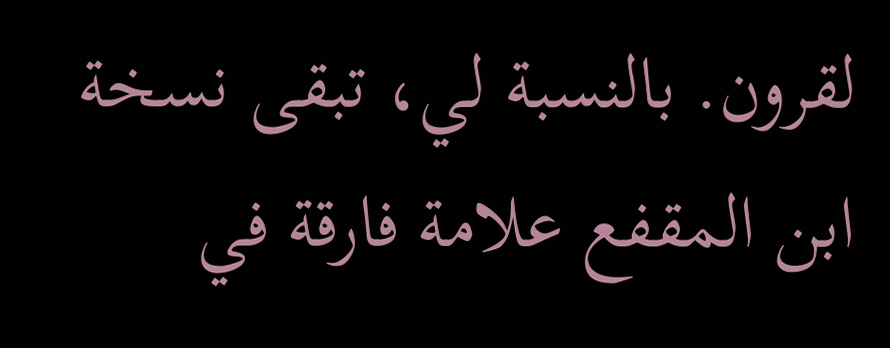لقرون. بالنسبة لي، تبقى نسخة ابن المقفع علامة فارقة في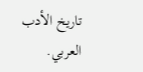تاريخ الأدب العربي.